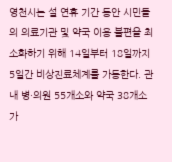영천시는 설 연휴 기간 동안 시민들의 의료기관 및 약국 이용 불편을 최소화하기 위해 14일부터 18일까지 5일간 비상진료체계를 가동한다. 관내 병·의원 55개소와 약국 38개소가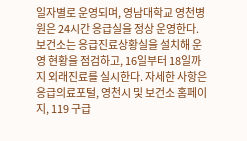일자별로 운영되며, 영남대학교 영천병원은 24시간 응급실을 정상 운영한다. 보건소는 응급진료상황실을 설치해 운영 현황을 점검하고, 16일부터 18일까지 외래진료를 실시한다. 자세한 사항은 응급의료포털, 영천시 및 보건소 홈페이지, 119 구급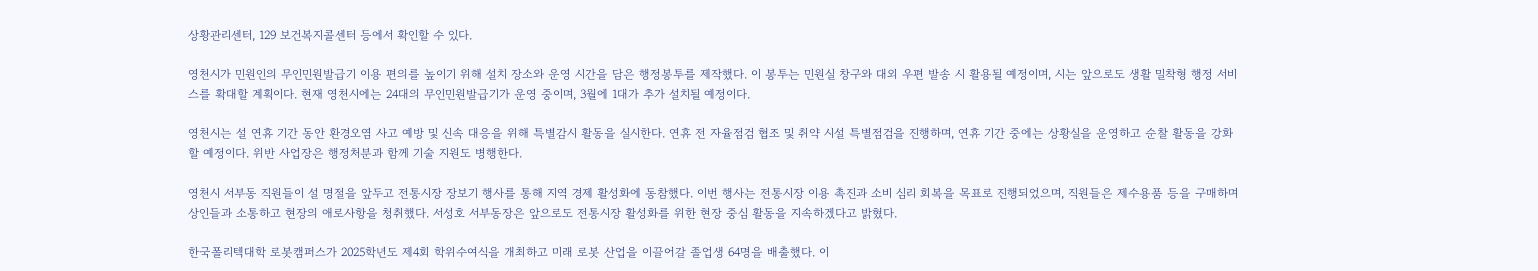상황관리센터, 129 보건복지콜센터 등에서 확인할 수 있다.

영천시가 민원인의 무인민원발급기 이용 편의를 높이기 위해 설치 장소와 운영 시간을 담은 행정봉투를 제작했다. 이 봉투는 민원실 창구와 대외 우편 발송 시 활용될 예정이며, 시는 앞으로도 생활 밀착형 행정 서비스를 확대할 계획이다. 현재 영천시에는 24대의 무인민원발급기가 운영 중이며, 3월에 1대가 추가 설치될 예정이다.

영천시는 설 연휴 기간 동안 환경오염 사고 예방 및 신속 대응을 위해 특별감시 활동을 실시한다. 연휴 전 자율점검 협조 및 취약 시설 특별점검을 진행하며, 연휴 기간 중에는 상황실을 운영하고 순찰 활동을 강화할 예정이다. 위반 사업장은 행정처분과 함께 기술 지원도 병행한다.

영천시 서부동 직원들이 설 명절을 앞두고 전통시장 장보기 행사를 통해 지역 경제 활성화에 동참했다. 이번 행사는 전통시장 이용 촉진과 소비 심리 회복을 목표로 진행되었으며, 직원들은 제수용품 등을 구매하며 상인들과 소통하고 현장의 애로사항을 청취했다. 서성호 서부동장은 앞으로도 전통시장 활성화를 위한 현장 중심 활동을 지속하겠다고 밝혔다.

한국폴리텍대학 로봇캠퍼스가 2025학년도 제4회 학위수여식을 개최하고 미래 로봇 산업을 이끌어갈 졸업생 64명을 배출했다. 이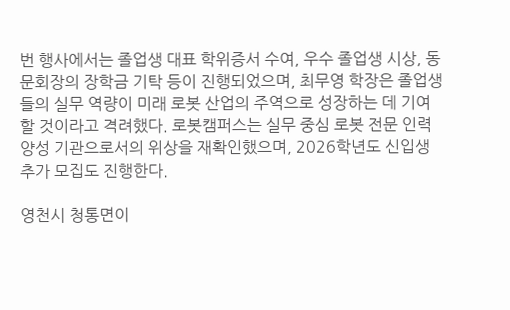번 행사에서는 졸업생 대표 학위증서 수여, 우수 졸업생 시상, 동문회장의 장학금 기탁 등이 진행되었으며, 최무영 학장은 졸업생들의 실무 역량이 미래 로봇 산업의 주역으로 성장하는 데 기여할 것이라고 격려했다. 로봇캠퍼스는 실무 중심 로봇 전문 인력 양성 기관으로서의 위상을 재확인했으며, 2026학년도 신입생 추가 모집도 진행한다.

영천시 청통면이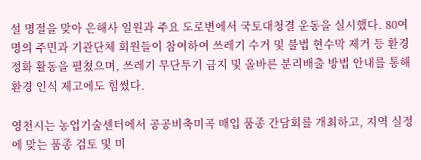설 명절을 맞아 은해사 일원과 주요 도로변에서 국토대청결 운동을 실시했다. 80여 명의 주민과 기관단체 회원들이 참여하여 쓰레기 수거 및 불법 현수막 제거 등 환경정화 활동을 펼쳤으며, 쓰레기 무단투기 금지 및 올바른 분리배출 방법 안내를 통해 환경 인식 제고에도 힘썼다.

영천시는 농업기술센터에서 공공비축미곡 매입 품종 간담회를 개최하고, 지역 실정에 맞는 품종 검토 및 미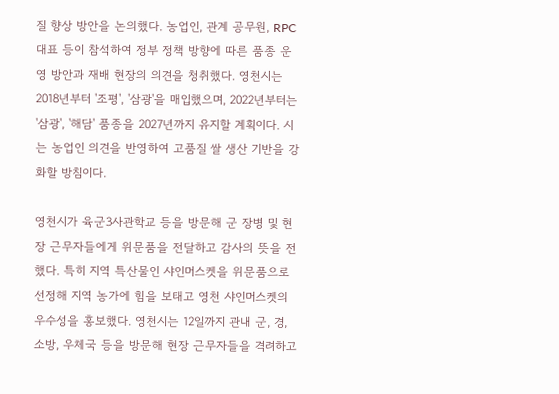질 향상 방안을 논의했다. 농업인, 관계 공무원, RPC 대표 등이 참석하여 정부 정책 방향에 따른 품종 운영 방안과 재배 현장의 의견을 청취했다. 영천시는 2018년부터 '조평', '삼광'을 매입했으며, 2022년부터는 '삼광', '해담' 품종을 2027년까지 유지할 계획이다. 시는 농업인 의견을 반영하여 고품질 쌀 생산 기반을 강화할 방침이다.

영천시가 육군3사관학교 등을 방문해 군 장병 및 현장 근무자들에게 위문품을 전달하고 감사의 뜻을 전했다. 특히 지역 특산물인 샤인머스켓을 위문품으로 선정해 지역 농가에 힘을 보태고 영천 샤인머스켓의 우수성을 홍보했다. 영천시는 12일까지 관내 군, 경, 소방, 우체국 등을 방문해 현장 근무자들을 격려하고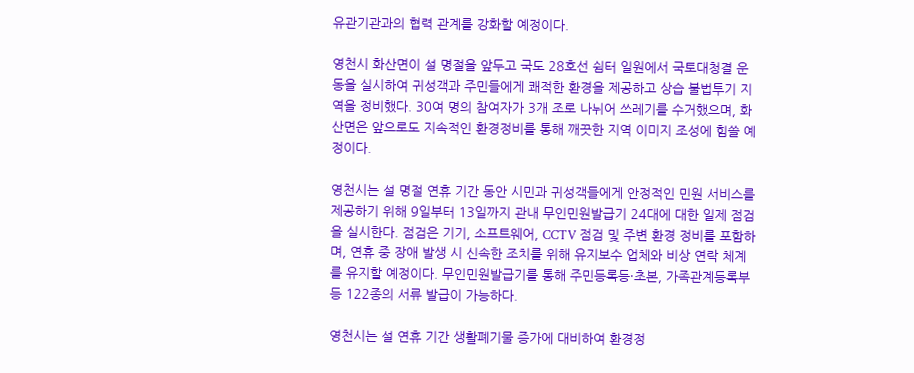유관기관과의 협력 관계를 강화할 예정이다.

영천시 화산면이 설 명절을 앞두고 국도 28호선 쉼터 일원에서 국토대청결 운동을 실시하여 귀성객과 주민들에게 쾌적한 환경을 제공하고 상습 불법투기 지역을 정비했다. 30여 명의 참여자가 3개 조로 나뉘어 쓰레기를 수거했으며, 화산면은 앞으로도 지속적인 환경정비를 통해 깨끗한 지역 이미지 조성에 힘쓸 예정이다.

영천시는 설 명절 연휴 기간 동안 시민과 귀성객들에게 안정적인 민원 서비스를 제공하기 위해 9일부터 13일까지 관내 무인민원발급기 24대에 대한 일제 점검을 실시한다. 점검은 기기, 소프트웨어, CCTV 점검 및 주변 환경 정비를 포함하며, 연휴 중 장애 발생 시 신속한 조치를 위해 유지보수 업체와 비상 연락 체계를 유지할 예정이다. 무인민원발급기를 통해 주민등록등·초본, 가족관계등록부 등 122종의 서류 발급이 가능하다.

영천시는 설 연휴 기간 생활폐기물 증가에 대비하여 환경정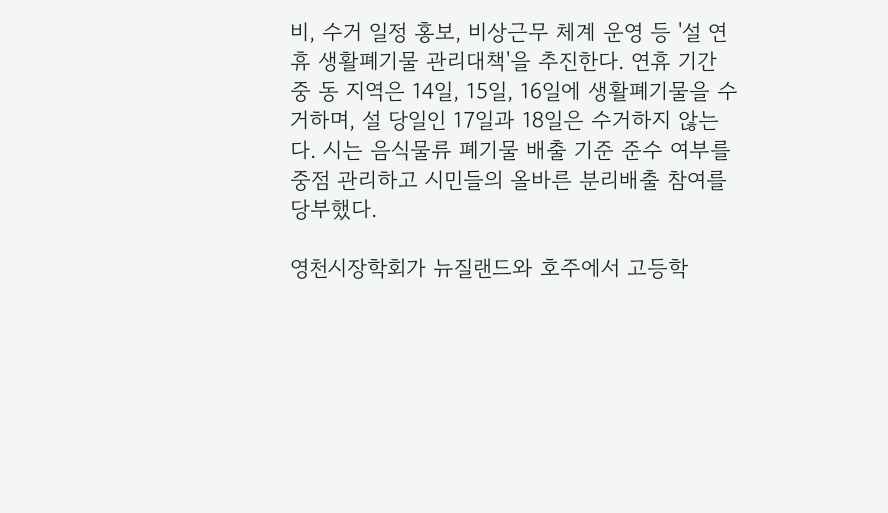비, 수거 일정 홍보, 비상근무 체계 운영 등 '설 연휴 생활폐기물 관리대책'을 추진한다. 연휴 기간 중 동 지역은 14일, 15일, 16일에 생활폐기물을 수거하며, 설 당일인 17일과 18일은 수거하지 않는다. 시는 음식물류 폐기물 배출 기준 준수 여부를 중점 관리하고 시민들의 올바른 분리배출 참여를 당부했다.

영천시장학회가 뉴질랜드와 호주에서 고등학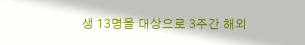생 13명을 대상으로 3주간 해외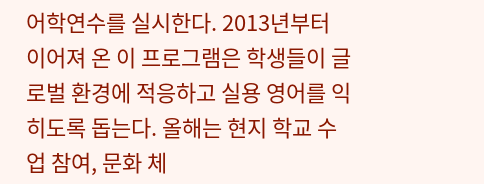어학연수를 실시한다. 2013년부터 이어져 온 이 프로그램은 학생들이 글로벌 환경에 적응하고 실용 영어를 익히도록 돕는다. 올해는 현지 학교 수업 참여, 문화 체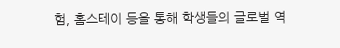험, 홈스테이 등을 통해 학생들의 글로벌 역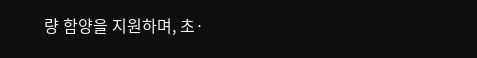량 함양을 지원하며, 초·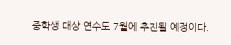중학생 대상 연수도 7월에 추진될 예정이다.